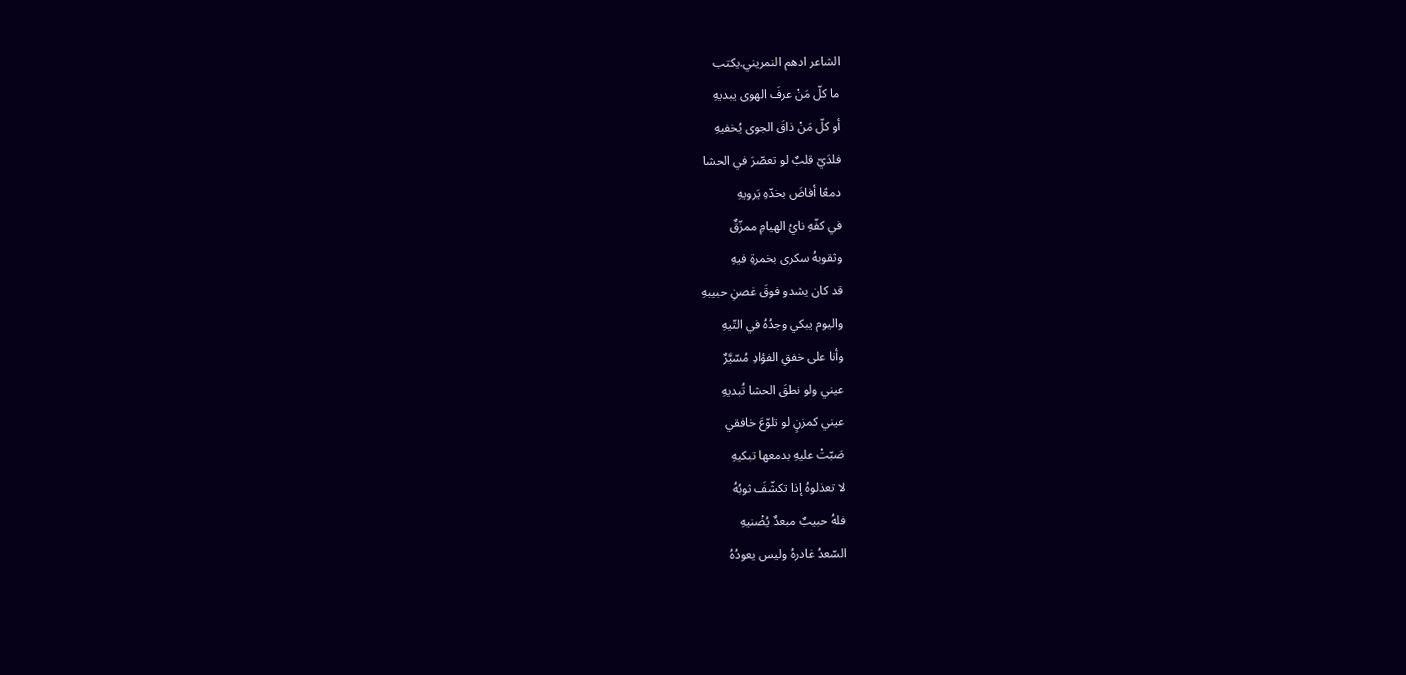الشاعر ادهم النمريني.يكتب
ما كلّ مَنْ عرفَ الهوى يبديهِ
أو كلّ مَنْ ذاقَ الجوى يُخفيهِ
فلدَيّ قلبٌ لو تعصّرَ في الحشا
دمعًا أفاضَ بخدّهِ يَرويهِ
في كفّهِ نايُ الهيامِ ممزّقٌ
وثقوبهُ سكرى بخمرةِ فيهِ
قد كان يشدو فوقَ غصنِ حبيبهِ
واليوم يبكي وجدُهُ في التّيهِ
وأنا على خفقِ الفؤادِ مُسّيَّرٌ
عيني ولو نطقَ الحشا تُبديهِ
عيني كمزنٍ لو تلوّعَ خافقي
صَبّتْ عليهِ بدمعها تبكيهِ
لا تعذلوهُ إذا تكشّفَ ثوبُهُ
فلهُ حبيبٌ مبعدٌ يُضْنيهِ
السّعدُ غادرهُ وليس يعودُهُ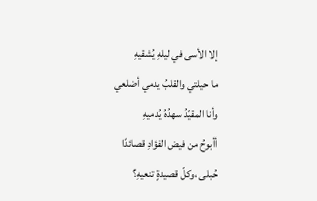إلا الأسى في ليلهِ يُشقيهِ
ما حيلتي والقلبُ يدمي أضلعي
وأنا المقيّدُ سهدُهُ يُدميهِ
أأبوحُ من فيض الفؤادِ قصائدًا
حُبلى ،وكلّ قصيدةٍ تنعيهِ؟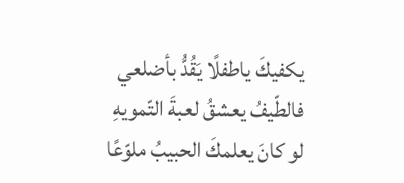يكفيكَ ياطفلًا يَقُدُّ بأضلعي
فالطّيفُ يعشقُ لعبةَ التّمويهِ
لو كانَ يعلمكَ الحبيبُ ملوّعًا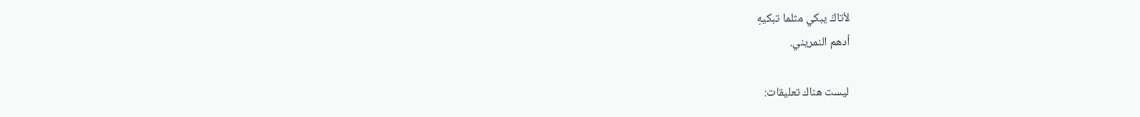لأتاكَ يبكي مثلما تبكيهِ
أدهم النمريني.

ليست هناك تعليقات: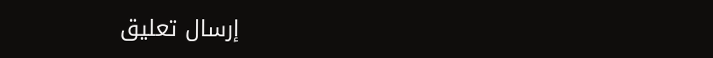إرسال تعليق